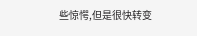些惊愕,但是很快转变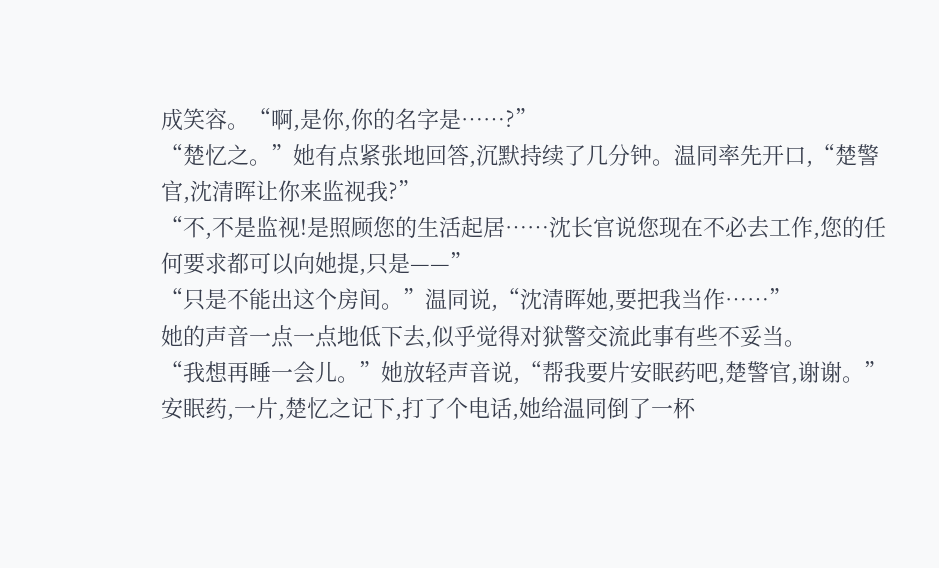成笑容。“啊,是你,你的名字是……?”
“楚忆之。”她有点紧张地回答,沉默持续了几分钟。温同率先开口,“楚警官,沈清晖让你来监视我?”
“不,不是监视!是照顾您的生活起居……沈长官说您现在不必去工作,您的任何要求都可以向她提,只是——”
“只是不能出这个房间。”温同说,“沈清晖她,要把我当作……”
她的声音一点一点地低下去,似乎觉得对狱警交流此事有些不妥当。
“我想再睡一会儿。”她放轻声音说,“帮我要片安眠药吧,楚警官,谢谢。”
安眠药,一片,楚忆之记下,打了个电话,她给温同倒了一杯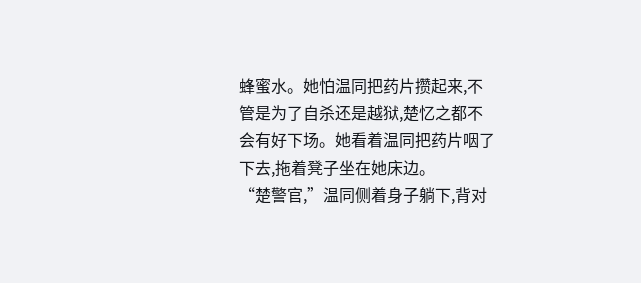蜂蜜水。她怕温同把药片攒起来,不管是为了自杀还是越狱,楚忆之都不会有好下场。她看着温同把药片咽了下去,拖着凳子坐在她床边。
“楚警官,”温同侧着身子躺下,背对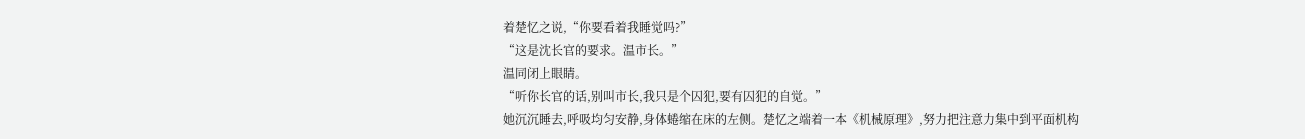着楚忆之说,“你要看着我睡觉吗?”
“这是沈长官的要求。温市长。”
温同闭上眼睛。
“听你长官的话,别叫市长,我只是个囚犯,要有囚犯的自觉。”
她沉沉睡去,呼吸均匀安静,身体蜷缩在床的左侧。楚忆之端着一本《机械原理》,努力把注意力集中到平面机构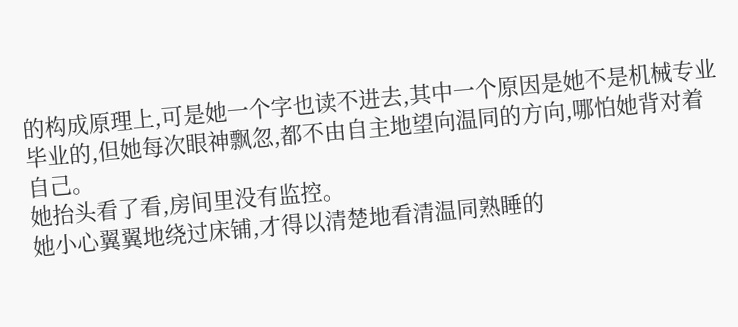的构成原理上,可是她一个字也读不进去,其中一个原因是她不是机械专业毕业的,但她每次眼神飘忽,都不由自主地望向温同的方向,哪怕她背对着自己。
她抬头看了看,房间里没有监控。
她小心翼翼地绕过床铺,才得以清楚地看清温同熟睡的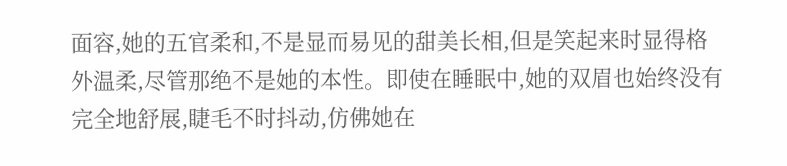面容,她的五官柔和,不是显而易见的甜美长相,但是笑起来时显得格外温柔,尽管那绝不是她的本性。即使在睡眠中,她的双眉也始终没有完全地舒展,睫毛不时抖动,仿佛她在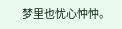梦里也忧心忡忡。